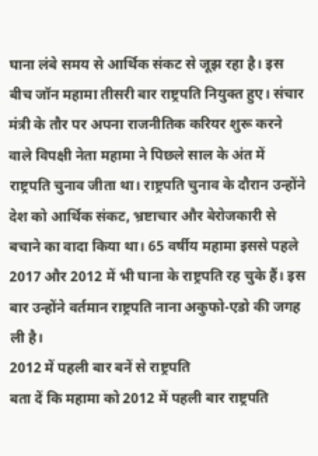घाना लंबे समय से आर्थिक संकट से जूझ रहा है। इस बीच जॉन महामा तीसरी बार राष्ट्रपति नियुक्त हुए। संचार मंत्री के तौर पर अपना राजनीतिक करियर शुरू करने वाले विपक्षी नेता महामा ने पिछले साल के अंत में राष्ट्रपति चुनाव जीता था। राष्ट्रपति चुनाव के दौरान उन्होंने देश को आर्थिक संकट, भ्रष्टाचार और बेरोजकारी से बचाने का वादा किया था। 65 वर्षीय महामा इससे पहले 2017 और 2012 में भी घाना के राष्ट्रपति रह चुके हैं। इस बार उन्होंने वर्तमान राष्ट्रपति नाना अकुफो-एडो की जगह ली है।
2012 में पहली बार बनें से राष्ट्रपति
बता दें कि महामा को 2012 में पहली बार राष्ट्रपति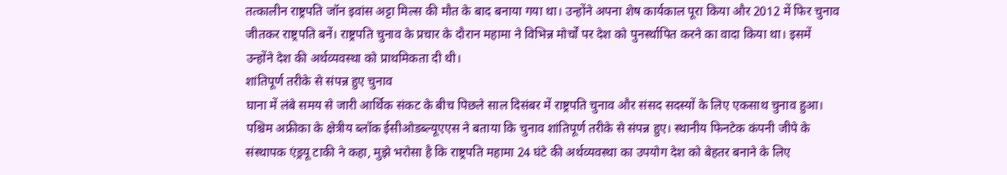तत्कालीन राष्ट्रपति जॉन इवांस अट्टा मिल्स की मौत के बाद बनाया गया था। उन्होंने अपना शेष कार्यकाल पूरा किया और 2012 में फिर चुनाव जीतकर राष्ट्रपति बनें। राष्ट्रपति चुनाव के प्रचार के दौरान महामा ने विभिन्न मोर्चों पर देश को पुनर्स्थापित करने का वादा किया था। इसमें उन्होंने देश की अर्थव्यवस्था को प्राथमिकता दी थी।
शांतिपूर्ण तरीके से संपन्न हुए चुनाव
घाना में लंबे समय से जारी आर्थिक संकट के बीच पिछले साल दिसंबर में राष्ट्रपति चुनाव और संसद सदस्यों के लिए एकसाथ चुनाव हुआ। पश्चिम अफ्रीका के क्षेत्रीय ब्लॉक ईसीओडब्ल्यूएएस ने बताया कि चुनाव शांतिपूर्ण तरीके से संपन्न हुए। स्थानीय फिनटेक कंपनी जीपे के संस्थापक एंड्रयू टाकी ने कहा, मुझे भरोसा है कि राष्ट्रपति महामा 24 घंटे की अर्थव्यवस्था का उपयोग देश को बेहतर बनाने के लिए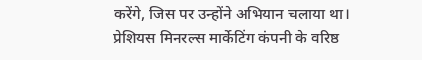करेंगे, जिस पर उन्होंने अभियान चलाया था।
प्रेशियस मिनरल्स मार्केटिंग कंपनी के वरिष्ठ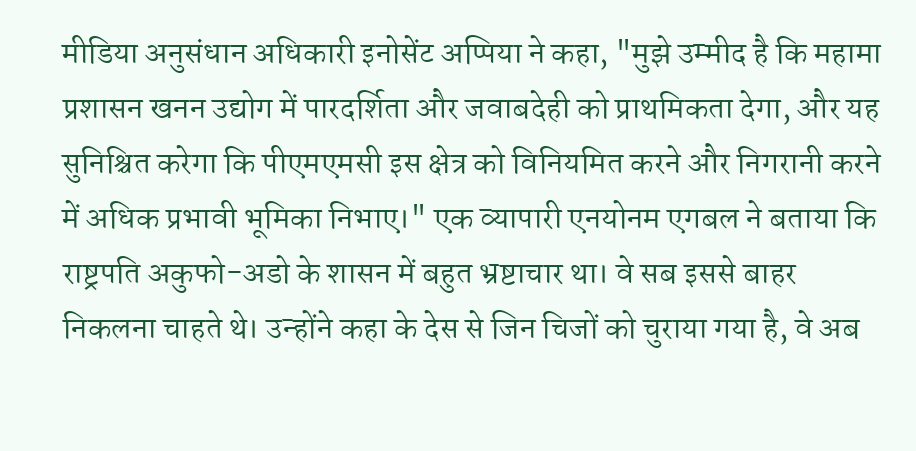मीडिया अनुसंधान अधिकारी इनोसेंट अप्पिया ने कहा, "मुझे उम्मीद है कि महामा प्रशासन खनन उद्योग में पारदर्शिता और जवाबदेही को प्राथमिकता देगा, और यह सुनिश्चित करेगा कि पीएमएमसी इस क्षेत्र को विनियमित करने और निगरानी करने में अधिक प्रभावी भूमिका निभाए।" एक व्यापारी एनयोनम एगबल ने बताया कि राष्ट्रपति अकुफो-अडो के शासन में बहुत भ्रष्टाचार था। वे सब इससे बाहर निकलना चाहते थे। उन्होंने कहा के देस से जिन चिजों को चुराया गया है, वे अब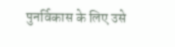पुनर्विकास के लिए उसे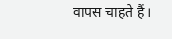वापस चाहते हैं।